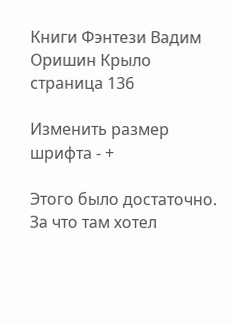Книги Фэнтези Вадим Оришин Крыло страница 136

Изменить размер шрифта - +

Этого было достаточно. За что там хотел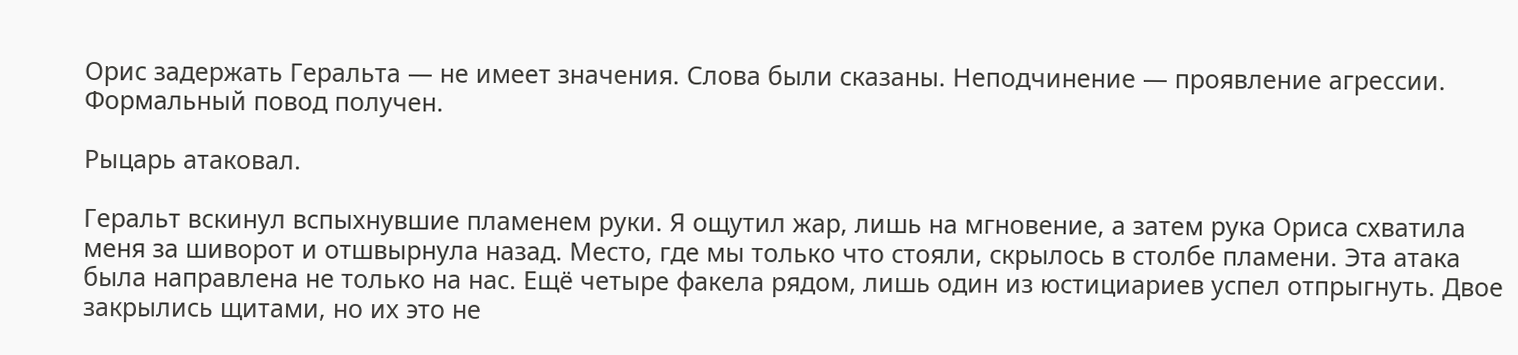Орис задержать Геральта — не имеет значения. Слова были сказаны. Неподчинение — проявление агрессии. Формальный повод получен.

Рыцарь атаковал.

Геральт вскинул вспыхнувшие пламенем руки. Я ощутил жар, лишь на мгновение, а затем рука Ориса схватила меня за шиворот и отшвырнула назад. Место, где мы только что стояли, скрылось в столбе пламени. Эта атака была направлена не только на нас. Ещё четыре факела рядом, лишь один из юстициариев успел отпрыгнуть. Двое закрылись щитами, но их это не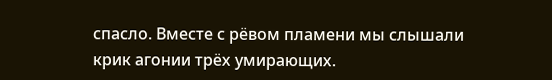спасло. Вместе с рёвом пламени мы слышали крик агонии трёх умирающих.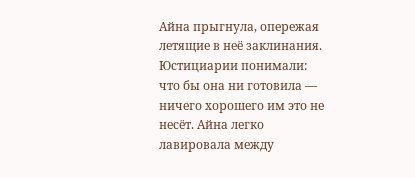Айна прыгнула, опережая летящие в неё заклинания. Юстициарии понимали: что бы она ни готовила — ничего хорошего им это не несёт. Айна легко лавировала между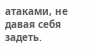атаками, не давая себя задеть.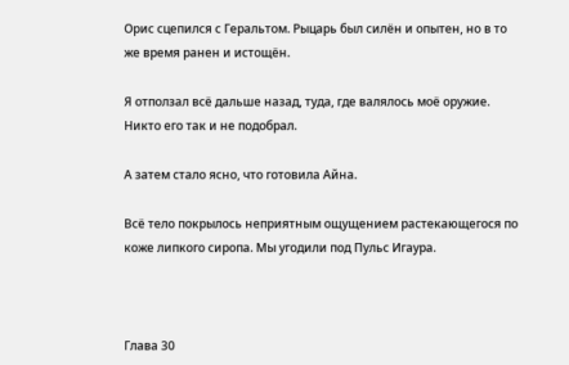Орис сцепился с Геральтом. Рыцарь был силён и опытен, но в то же время ранен и истощён.

Я отползал всё дальше назад, туда, где валялось моё оружие. Никто его так и не подобрал.

А затем стало ясно, что готовила Айна.

Всё тело покрылось неприятным ощущением растекающегося по коже липкого сиропа. Мы угодили под Пульс Игаура.



Глава 30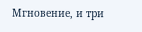Мгновение, и три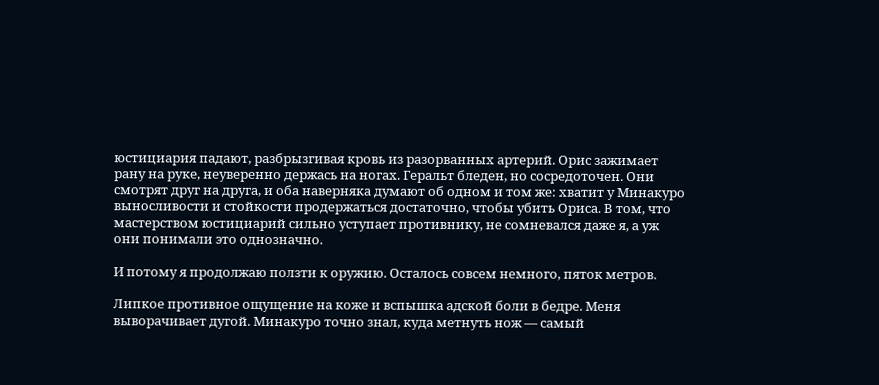юстициария падают, разбрызгивая кровь из разорванных артерий. Орис зажимает рану на руке, неуверенно держась на ногах. Геральт бледен, но сосредоточен. Они смотрят друг на друга, и оба наверняка думают об одном и том же: хватит у Минакуро выносливости и стойкости продержаться достаточно, чтобы убить Ориса. В том, что мастерством юстициарий сильно уступает противнику, не сомневался даже я, а уж они понимали это однозначно.

И потому я продолжаю ползти к оружию. Осталось совсем немного, пяток метров.

Липкое противное ощущение на коже и вспышка адской боли в бедре. Меня выворачивает дугой. Минакуро точно знал, куда метнуть нож — самый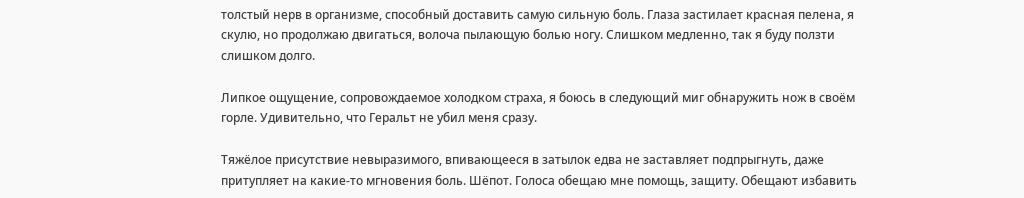толстый нерв в организме, способный доставить самую сильную боль. Глаза застилает красная пелена, я скулю, но продолжаю двигаться, волоча пылающую болью ногу. Слишком медленно, так я буду ползти слишком долго.

Липкое ощущение, сопровождаемое холодком страха, я боюсь в следующий миг обнаружить нож в своём горле. Удивительно, что Геральт не убил меня сразу.

Тяжёлое присутствие невыразимого, впивающееся в затылок едва не заставляет подпрыгнуть, даже притупляет на какие-то мгновения боль. Шёпот. Голоса обещаю мне помощь, защиту. Обещают избавить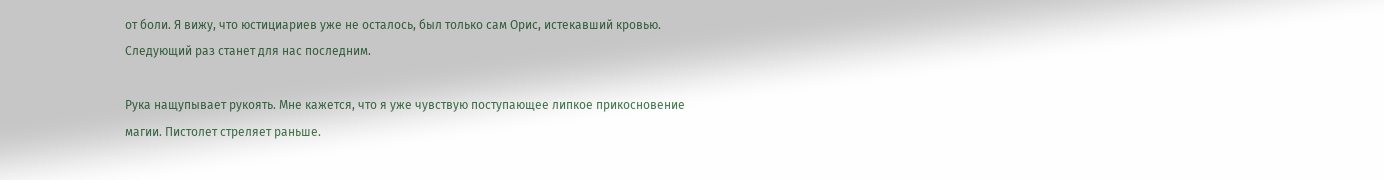от боли. Я вижу, что юстициариев уже не осталось, был только сам Орис, истекавший кровью. Следующий раз станет для нас последним.

Рука нащупывает рукоять. Мне кажется, что я уже чувствую поступающее липкое прикосновение магии. Пистолет стреляет раньше.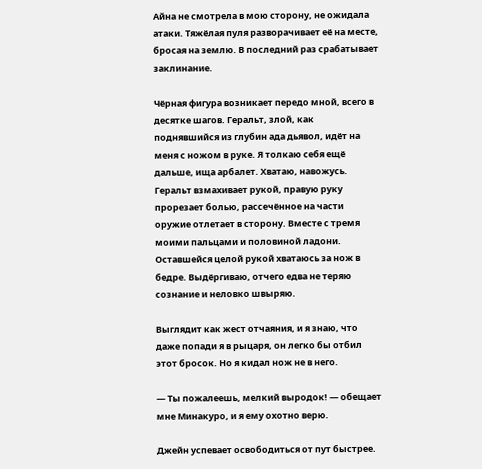Айна не смотрела в мою сторону, не ожидала атаки. Тяжёлая пуля разворачивает её на месте, бросая на землю. В последний раз срабатывает заклинание.

Чёрная фигура возникает передо мной, всего в десятке шагов. Геральт, злой, как поднявшийся из глубин ада дьявол, идёт на меня с ножом в руке. Я толкаю себя ещё дальше, ища арбалет. Хватаю, навожусь. Геральт взмахивает рукой, правую руку прорезает болью, рассечённое на части оружие отлетает в сторону. Вместе с тремя моими пальцами и половиной ладони. Оставшейся целой рукой хватаюсь за нож в бедре. Выдёргиваю, отчего едва не теряю сознание и неловко швыряю.

Выглядит как жест отчаяния, и я знаю, что даже попади я в рыцаря, он легко бы отбил этот бросок. Но я кидал нож не в него.

— Ты пожалеешь, мелкий выродок! — обещает мне Минакуро, и я ему охотно верю.

Джейн успевает освободиться от пут быстрее.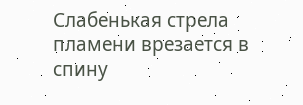Слабенькая стрела пламени врезается в спину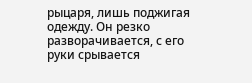рыцаря, лишь поджигая одежду. Он резко разворачивается, с его руки срывается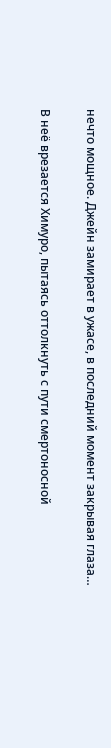нечто мощное. Джейн замирает в ужасе, в последний момент закрывая глаза…

В неё врезается Химуро, пытаясь оттолкнуть с пути смертоносной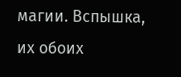магии. Вспышка, их обоих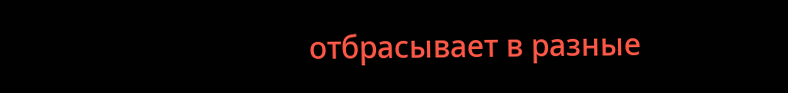отбрасывает в разные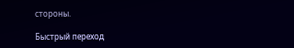стороны.

Быстрый переход